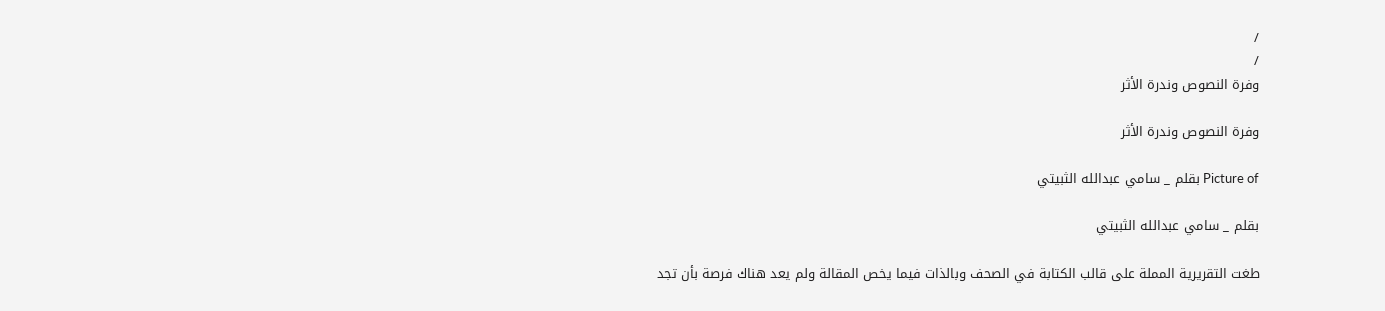/
/
وفرة النصوص وندرة الأثر

وفرة النصوص وندرة الأثر

Picture of بقلم _ سامي عبدالله الثبيتي

بقلم _ سامي عبدالله الثبيتي

طغت التقريرية المملة على قالب الكتابة في الصحف وبالذات فيما يخص المقالة ولم يعد هناك فرصة بأن تجد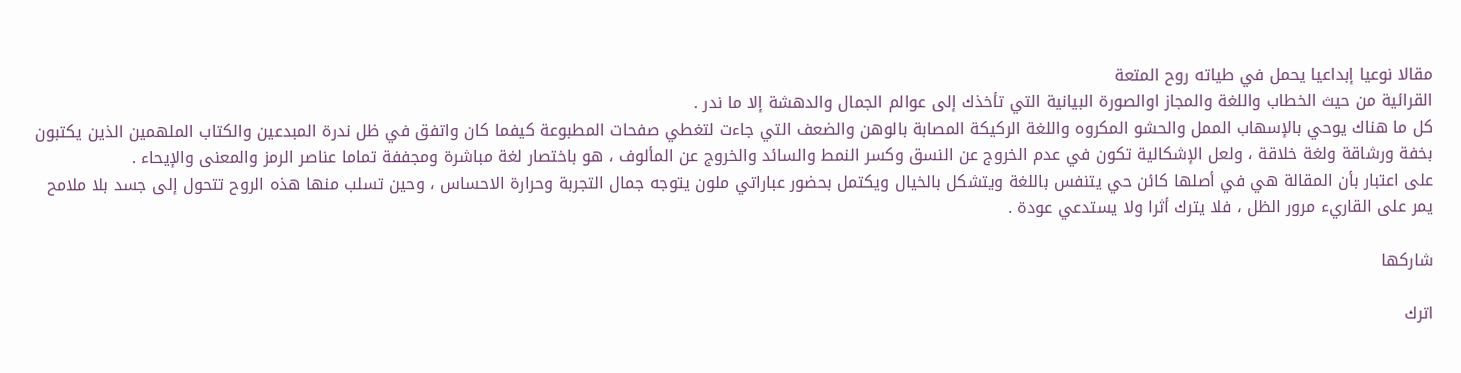مقالا نوعيا إبداعيا يحمل في طياته روح المتعة
القرائية من حيث الخطاب واللغة والمجاز اوالصورة البيانية التي تأخذك إلى عوالم الجمال والدهشة إلا ما ندر .
كل ما هناك يوحي بالإسهاب الممل والحشو المكروه واللغة الركيكة المصابة بالوهن والضعف التي جاءت لتغطي صفحات المطبوعة كيفما كان واتفق في ظل ندرة المبدعين والكتاب الملهمين الذين يكتبون بخفة ورشاقة ولغة خلاقة ، ولعل الإشكالية تكون في عدم الخروج عن النسق وكسر النمط والسائد والخروج عن المألوف ، هو باختصار لغة مباشرة ومجففة تماما عناصر الرمز والمعنى والإيحاء .
على اعتبار بأن المقالة هي في أصلها كائن حي يتنفس باللغة ويتشكل بالخيال ويكتمل بحضور عباراتي ملون يتوجه جمال التجربة وحرارة الاحساس ، وحين تسلب منها هذه الروح تتحول إلى جسد بلا ملامح يمر على القاريء مرور الظل ، فلا يترك أثرا ولا يستدعي عودة .

شاركها

اترك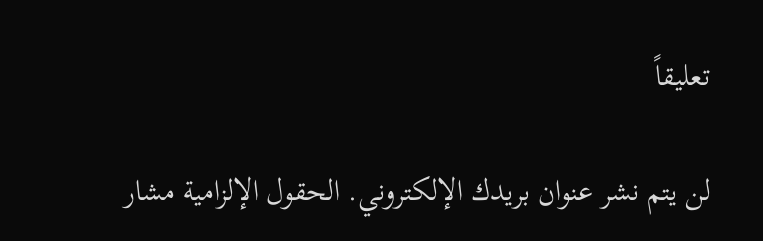تعليقاً

لن يتم نشر عنوان بريدك الإلكتروني. الحقول الإلزامية مشار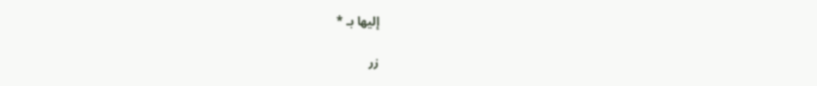إليها بـ *

زر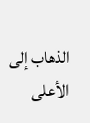الذهاب إلى الأعلى